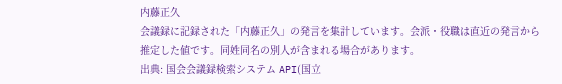内藤正久
会議録に記録された「内藤正久」の発言を集計しています。会派・役職は直近の発言から推定した値です。同姓同名の別人が含まれる場合があります。
出典: 国会会議録検索システム API(国立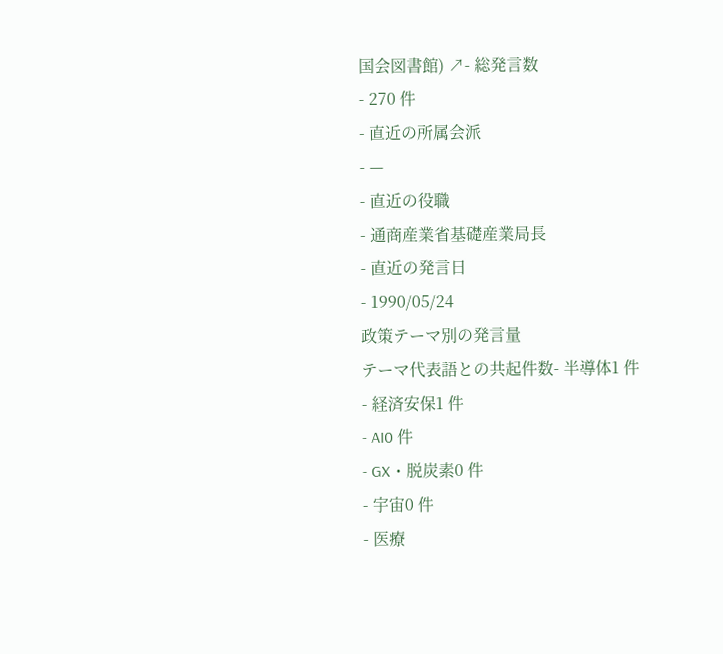国会図書館) ↗- 総発言数
- 270 件
- 直近の所属会派
- —
- 直近の役職
- 通商産業省基礎産業局長
- 直近の発言日
- 1990/05/24
政策テーマ別の発言量
テーマ代表語との共起件数- 半導体1 件
- 経済安保1 件
- AI0 件
- GX・脱炭素0 件
- 宇宙0 件
- 医療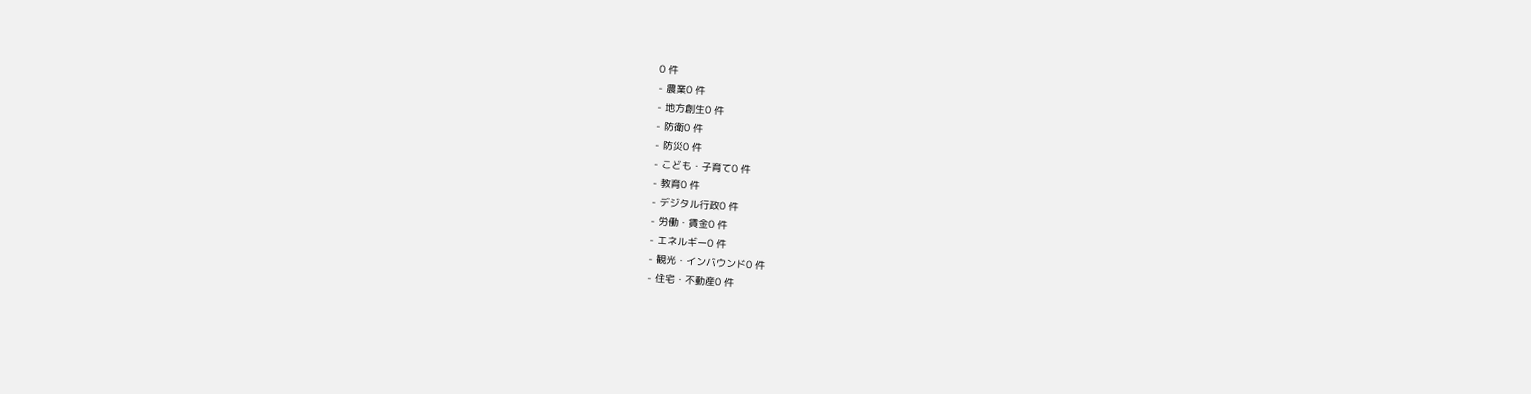0 件
- 農業0 件
- 地方創生0 件
- 防衛0 件
- 防災0 件
- こども・子育て0 件
- 教育0 件
- デジタル行政0 件
- 労働・賃金0 件
- エネルギー0 件
- 観光・インバウンド0 件
- 住宅・不動産0 件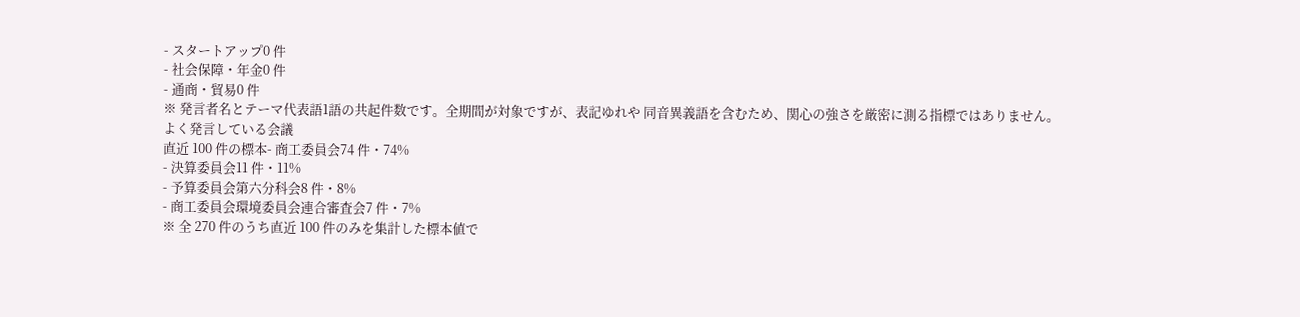- スタートアップ0 件
- 社会保障・年金0 件
- 通商・貿易0 件
※ 発言者名とテーマ代表語1語の共起件数です。全期間が対象ですが、表記ゆれや 同音異義語を含むため、関心の強さを厳密に測る指標ではありません。
よく発言している会議
直近 100 件の標本- 商工委員会74 件・74%
- 決算委員会11 件・11%
- 予算委員会第六分科会8 件・8%
- 商工委員会環境委員会連合審査会7 件・7%
※ 全 270 件のうち直近 100 件のみを集計した標本値で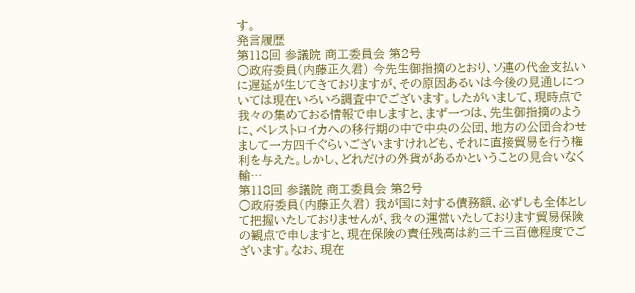す。
発言履歴
第118回 参議院 商工委員会 第2号
○政府委員(内藤正久君) 今先生御指摘のとおり、ソ連の代金支払いに遅延が生じてきておりますが、その原因あるいは今後の見通しについては現在いろいろ調査中でございます。したがいまして、現時点で我々の集めておる情報で申しますと、まず一つは、先生御指摘のように、ペレストロイカへの移行期の中で中央の公団、地方の公団合わせまして一方四千ぐらいございますけれども、それに直接貿易を行う権利を与えた。しかし、どれだけの外貨があるかということの見合いなく輸…
第118回 参議院 商工委員会 第2号
○政府委員(内藤正久君) 我が国に対する債務額、必ずしも全体として把握いたしておりませんが、我々の運営いたしております貿易保険の観点で申しますと、現在保険の責任残高は約三千三百億程度でございます。なお、現在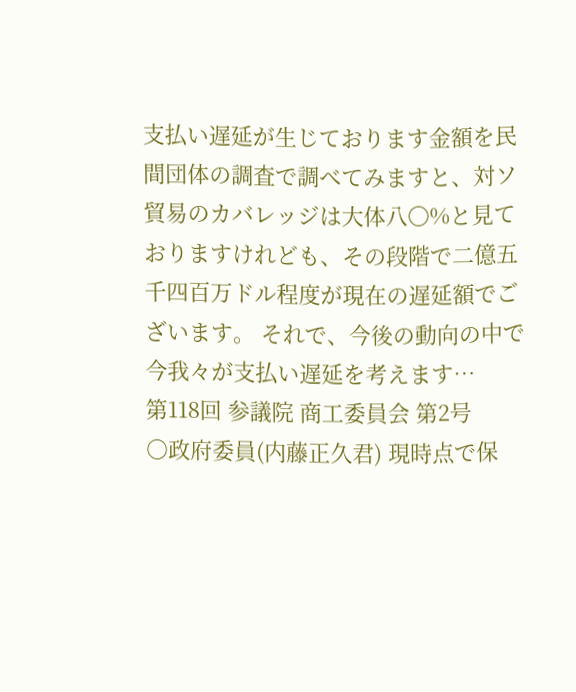支払い遅延が生じております金額を民間団体の調査で調べてみますと、対ソ貿易のカバレッジは大体八〇%と見ておりますけれども、その段階で二億五千四百万ドル程度が現在の遅延額でございます。 それで、今後の動向の中で今我々が支払い遅延を考えます…
第118回 参議院 商工委員会 第2号
○政府委員(内藤正久君) 現時点で保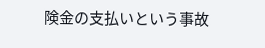険金の支払いという事故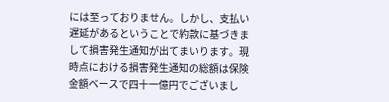には至っておりません。しかし、支払い遅延があるということで約款に基づきまして損害発生通知が出てまいります。現時点における損害発生通知の総額は保険金額ベースで四十一億円でございまし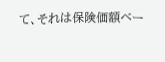て、それは保険価額ベー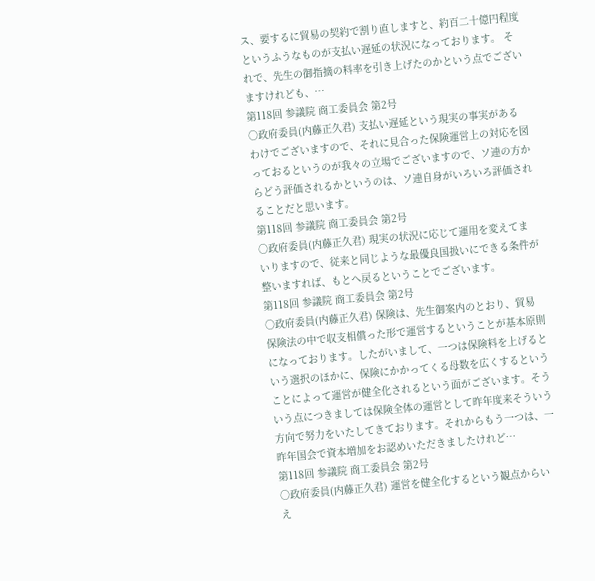ス、要するに貿易の契約で割り直しますと、約百二十億円程度というふうなものが支払い遅延の状況になっております。 それで、先生の御指摘の料率を引き上げたのかという点でございますけれども、…
第118回 参議院 商工委員会 第2号
○政府委員(内藤正久君) 支払い遅延という現実の事実があるわけでございますので、それに見合った保険運営上の対応を図っておるというのが我々の立場でございますので、ソ連の方からどう評価されるかというのは、ソ連自身がいろいろ評価されることだと思います。
第118回 参議院 商工委員会 第2号
○政府委員(内藤正久君) 現実の状況に応じて運用を変えてまいりますので、従来と同じような最優良国扱いにできる条件が整いますれば、もとへ戻るということでございます。
第118回 参議院 商工委員会 第2号
○政府委員(内藤正久君) 保険は、先生御案内のとおり、貿易保険法の中で収支相償った形で運営するということが基本原則になっております。したがいまして、一つは保険料を上げるという選択のほかに、保険にかかってくる母数を広くするということによって運営が健全化されるという面がございます。そういう点につきましては保険全体の運営として昨年度来そういう方向で努力をいたしてきております。それからもう一つは、一昨年国会で資本増加をお認めいただきましたけれど…
第118回 参議院 商工委員会 第2号
○政府委員(内藤正久君) 運営を健全化するという観点からいえ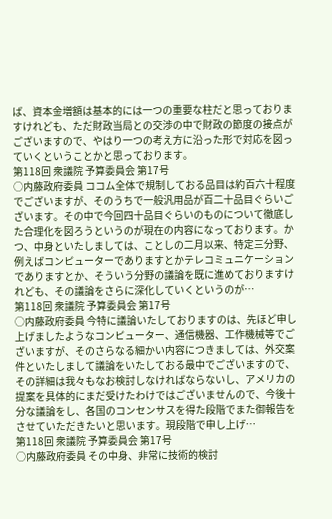ば、資本金増額は基本的には一つの重要な柱だと思っておりますけれども、ただ財政当局との交渉の中で財政の節度の接点がございますので、やはり一つの考え方に沿った形で対応を図っていくということかと思っております。
第118回 衆議院 予算委員会 第17号
○内藤政府委員 ココム全体で規制しておる品目は約百六十程度でございますが、そのうちで一般汎用品が百二十品目ぐらいございます。その中で今回四十品目ぐらいのものについて徹底した合理化を図ろうというのが現在の内容になっております。かつ、中身といたしましては、ことしの二月以来、特定三分野、例えばコンピューターでありますとかテレコミュニケーションでありますとか、そういう分野の議論を既に進めておりますけれども、その議論をさらに深化していくというのが…
第118回 衆議院 予算委員会 第17号
○内藤政府委員 今特に議論いたしておりますのは、先ほど申し上げましたようなコンピューター、通信機器、工作機械等でございますが、そのさらなる細かい内容につきましては、外交案件といたしまして議論をいたしておる最中でございますので、その詳細は我々もなお検討しなければならないし、アメリカの提案を具体的にまだ受けたわけではございませんので、今後十分な議論をし、各国のコンセンサスを得た段階でまた御報告をさせていただきたいと思います。現段階で申し上げ…
第118回 衆議院 予算委員会 第17号
○内藤政府委員 その中身、非常に技術的検討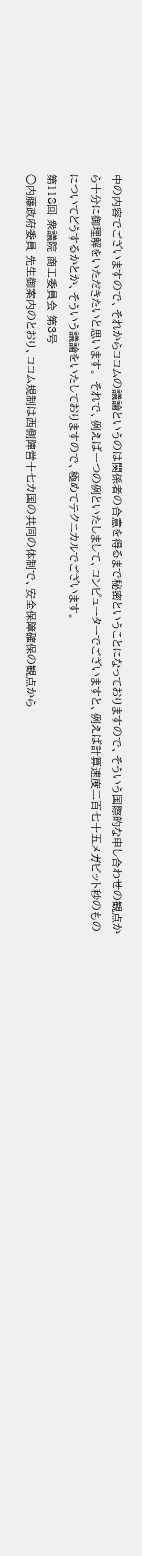中の内容でございますので、それからココムの議論というのは関係者の合意を得るまで秘密ということになっておりますので、そういう国際的な申し合わせの観点から十分に御理解をいただきたいと思います。 それで、例えば一つの例といたしまして、コンピューターでございますと、例えば計算速度二百七十五メガビット秒のものについてどうするかとか、そういう議論をいたしておりますので、極めてテクニカルでございます。
第118回 衆議院 商工委員会 第3号
○内藤政府委員 先生御案内のとおり、ココム規制は西側陣営十七カ国の共同の体制で、安全保障確保の観点から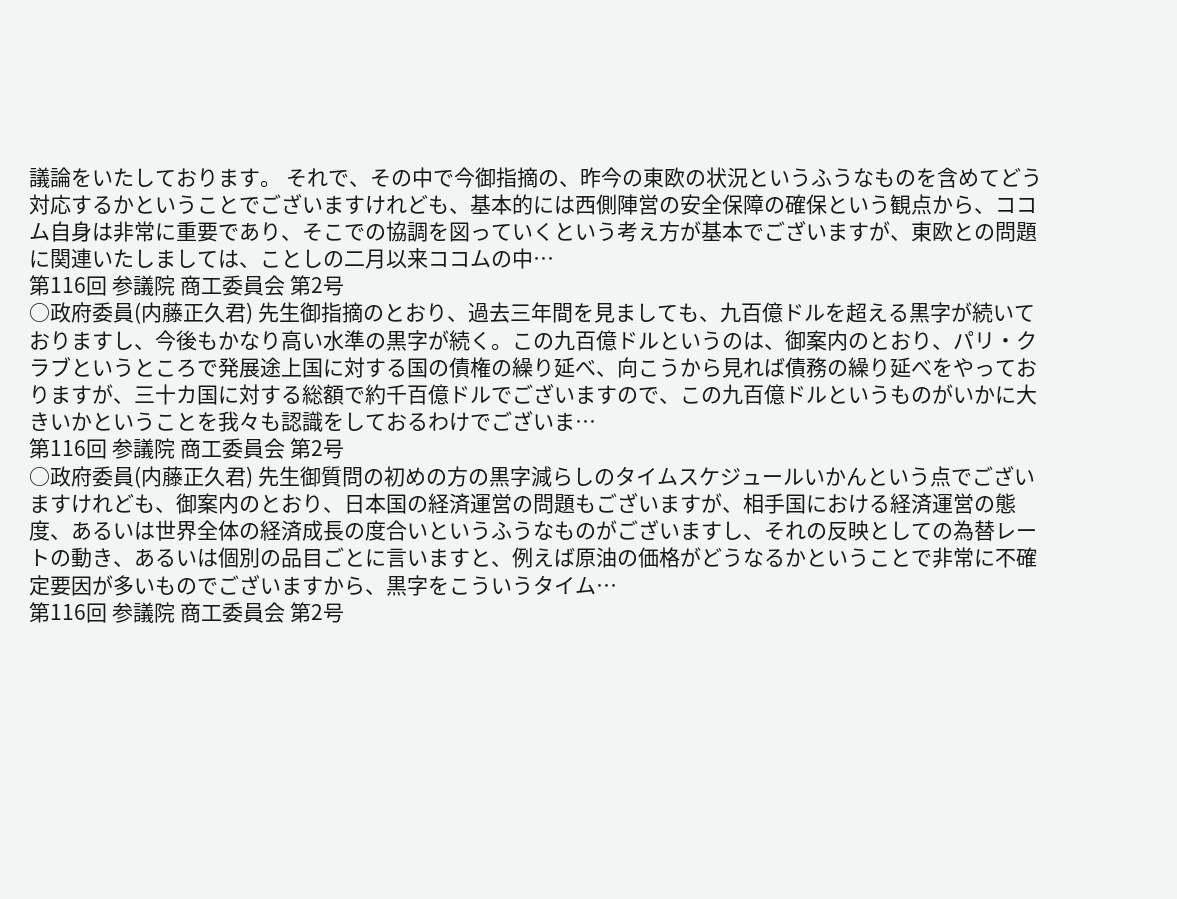議論をいたしております。 それで、その中で今御指摘の、昨今の東欧の状況というふうなものを含めてどう対応するかということでございますけれども、基本的には西側陣営の安全保障の確保という観点から、ココム自身は非常に重要であり、そこでの協調を図っていくという考え方が基本でございますが、東欧との問題に関連いたしましては、ことしの二月以来ココムの中…
第116回 参議院 商工委員会 第2号
○政府委員(内藤正久君) 先生御指摘のとおり、過去三年間を見ましても、九百億ドルを超える黒字が続いておりますし、今後もかなり高い水準の黒字が続く。この九百億ドルというのは、御案内のとおり、パリ・クラブというところで発展途上国に対する国の債権の繰り延べ、向こうから見れば債務の繰り延べをやっておりますが、三十カ国に対する総額で約千百億ドルでございますので、この九百億ドルというものがいかに大きいかということを我々も認識をしておるわけでございま…
第116回 参議院 商工委員会 第2号
○政府委員(内藤正久君) 先生御質問の初めの方の黒字減らしのタイムスケジュールいかんという点でございますけれども、御案内のとおり、日本国の経済運営の問題もございますが、相手国における経済運営の態度、あるいは世界全体の経済成長の度合いというふうなものがございますし、それの反映としての為替レートの動き、あるいは個別の品目ごとに言いますと、例えば原油の価格がどうなるかということで非常に不確定要因が多いものでございますから、黒字をこういうタイム…
第116回 参議院 商工委員会 第2号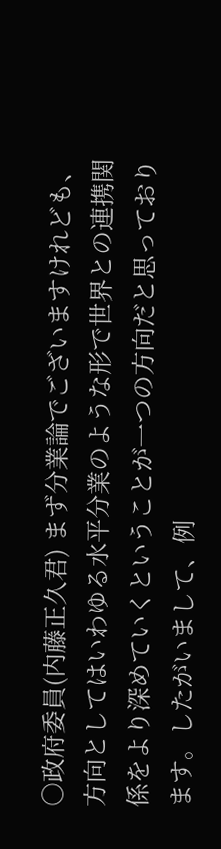○政府委員(内藤正久君) まず分業論でございますけれども、方向としてはいわゆる水平分業のような形で世界との連携関係をより深めていくということが一つの方向だと思っております。したがいまして、例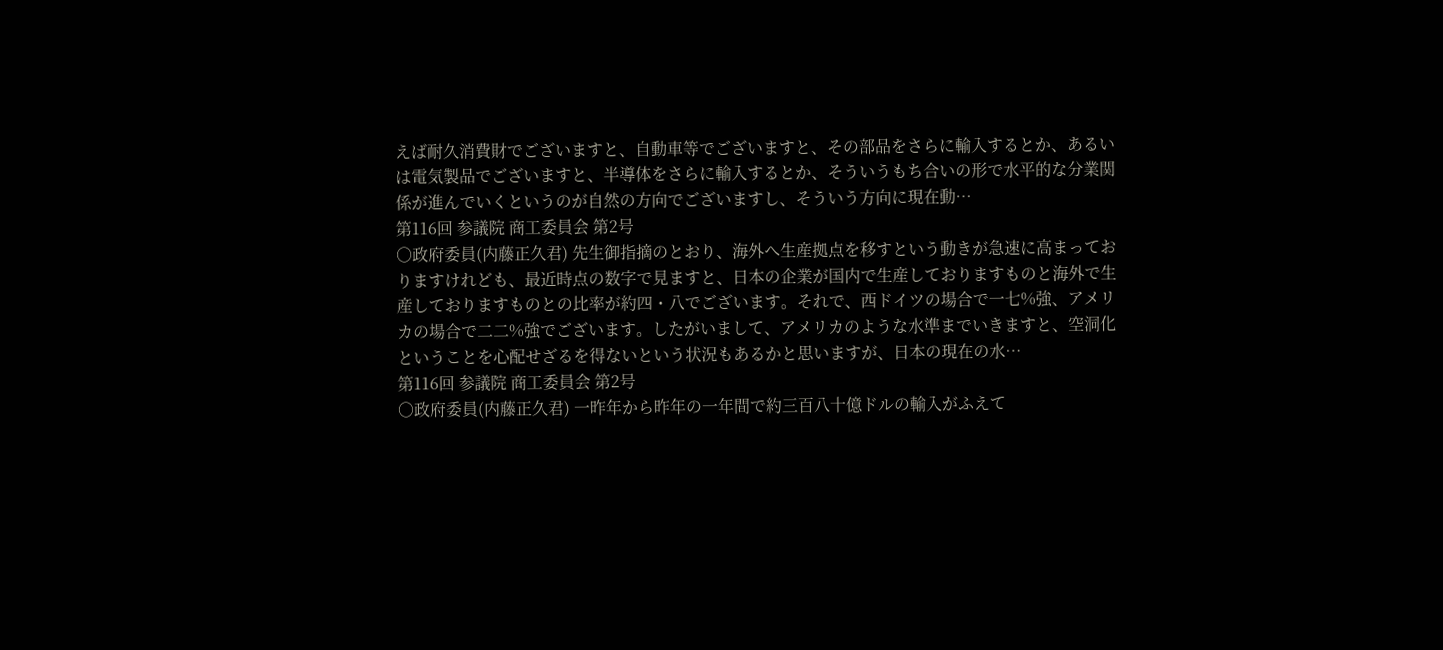えば耐久消費財でございますと、自動車等でございますと、その部品をさらに輸入するとか、あるいは電気製品でございますと、半導体をさらに輸入するとか、そういうもち合いの形で水平的な分業関係が進んでいくというのが自然の方向でございますし、そういう方向に現在動…
第116回 参議院 商工委員会 第2号
○政府委員(内藤正久君) 先生御指摘のとおり、海外へ生産拠点を移すという動きが急速に高まっておりますけれども、最近時点の数字で見ますと、日本の企業が国内で生産しておりますものと海外で生産しておりますものとの比率が約四・八でございます。それで、西ドイツの場合で一七%強、アメリカの場合で二二%強でございます。したがいまして、アメリカのような水準までいきますと、空洞化ということを心配せざるを得ないという状況もあるかと思いますが、日本の現在の水…
第116回 参議院 商工委員会 第2号
○政府委員(内藤正久君) 一昨年から昨年の一年間で約三百八十億ドルの輸入がふえて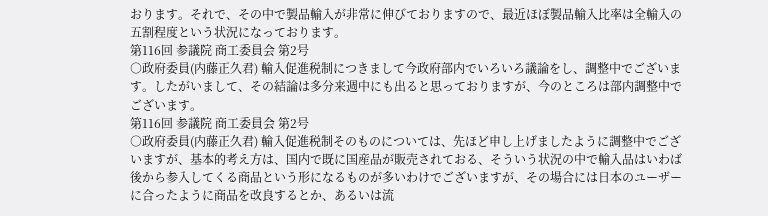おります。それで、その中で製品輸入が非常に伸びておりますので、最近ほぼ製品輸入比率は全輸入の五割程度という状況になっております。
第116回 参議院 商工委員会 第2号
○政府委員(内藤正久君) 輸入促進税制につきまして今政府部内でいろいろ議論をし、調整中でございます。したがいまして、その結論は多分来週中にも出ると思っておりますが、今のところは部内調整中でございます。
第116回 参議院 商工委員会 第2号
○政府委員(内藤正久君) 輸入促進税制そのものについては、先ほど申し上げましたように調整中でございますが、基本的考え方は、国内で既に国産品が販売されておる、そういう状況の中で輸入品はいわば後から参入してくる商品という形になるものが多いわけでございますが、その場合には日本のユーザーに合ったように商品を改良するとか、あるいは流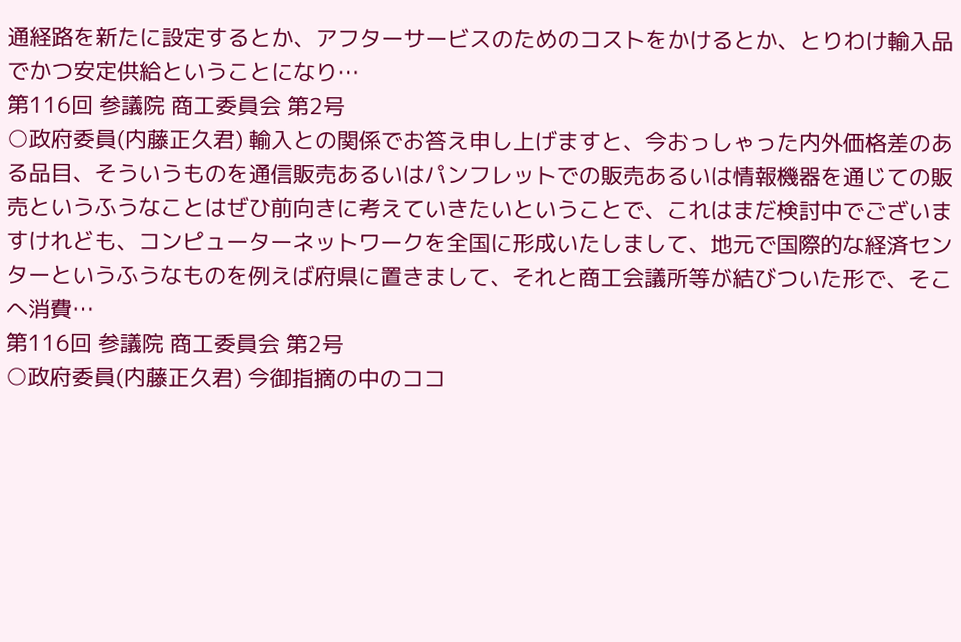通経路を新たに設定するとか、アフターサービスのためのコストをかけるとか、とりわけ輸入品でかつ安定供給ということになり…
第116回 参議院 商工委員会 第2号
○政府委員(内藤正久君) 輸入との関係でお答え申し上げますと、今おっしゃった内外価格差のある品目、そういうものを通信販売あるいはパンフレットでの販売あるいは情報機器を通じての販売というふうなことはぜひ前向きに考えていきたいということで、これはまだ検討中でございますけれども、コンピューターネットワークを全国に形成いたしまして、地元で国際的な経済センターというふうなものを例えば府県に置きまして、それと商工会議所等が結びついた形で、そこへ消費…
第116回 参議院 商工委員会 第2号
○政府委員(内藤正久君) 今御指摘の中のココ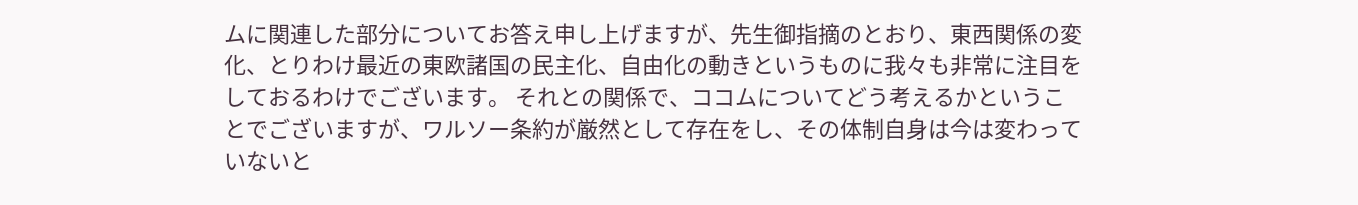ムに関連した部分についてお答え申し上げますが、先生御指摘のとおり、東西関係の変化、とりわけ最近の東欧諸国の民主化、自由化の動きというものに我々も非常に注目をしておるわけでございます。 それとの関係で、ココムについてどう考えるかということでございますが、ワルソー条約が厳然として存在をし、その体制自身は今は変わっていないと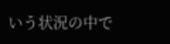いう状況の中で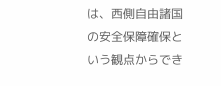は、西側自由諸国の安全保障確保という観点からでき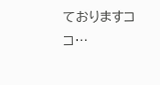ておりますココ…